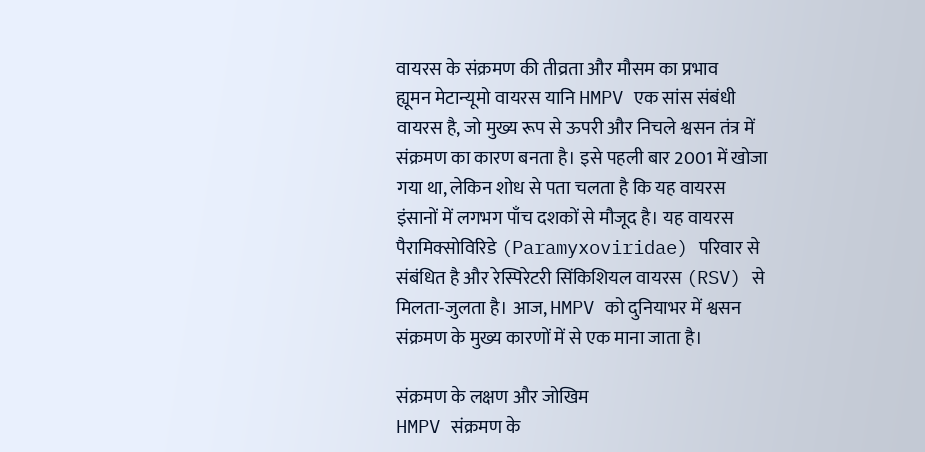वायरस के संक्रमण की तीव्रता और मौसम का प्रभाव
ह्यूमन मेटान्यूमो वायरस यानि HMPV एक सांस संबंधी वायरस है, जो मुख्य रूप से ऊपरी और निचले श्वसन तंत्र में संक्रमण का कारण बनता है। इसे पहली बार 2001 में खोजा गया था, लेकिन शोध से पता चलता है कि यह वायरस इंसानों में लगभग पाँच दशकों से मौजूद है। यह वायरस पैरामिक्सोविरिडे (Paramyxoviridae) परिवार से संबंधित है और रेस्पिरेटरी सिंकिशियल वायरस (RSV) से मिलता-जुलता है। आज, HMPV को दुनियाभर में श्वसन संक्रमण के मुख्य कारणों में से एक माना जाता है।

संक्रमण के लक्षण और जोखिम
HMPV संक्रमण के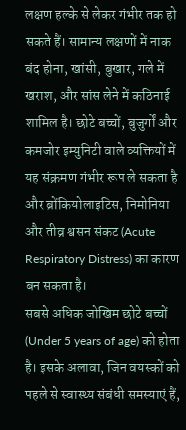लक्षण हल्के से लेकर गंभीर तक हो सकते हैं। सामान्य लक्षणों में नाक बंद होना, खांसी, बुखार, गले में खराश, और सांस लेने में कठिनाई शामिल है। छोटे बच्चों, बुजुर्गों और कमजोर इम्युनिटी वाले व्यक्तियों में यह संक्रमण गंभीर रूप ले सकता है और ब्रोंकियोलाइटिस, निमोनिया और तीव्र श्वसन संकट (Acute Respiratory Distress) का कारण बन सकता है।
सबसे अधिक जोखिम छोटे बच्चों (Under 5 years of age) को होता है। इसके अलावा, जिन वयस्कों को पहले से स्वास्थ्य संबंधी समस्याएं हैं,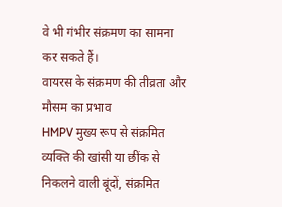वे भी गंभीर संक्रमण का सामना कर सकते हैं।
वायरस के संक्रमण की तीव्रता और मौसम का प्रभाव
HMPV मुख्य रूप से संक्रमित व्यक्ति की खांसी या छींक से निकलने वाली बूंदों, संक्रमित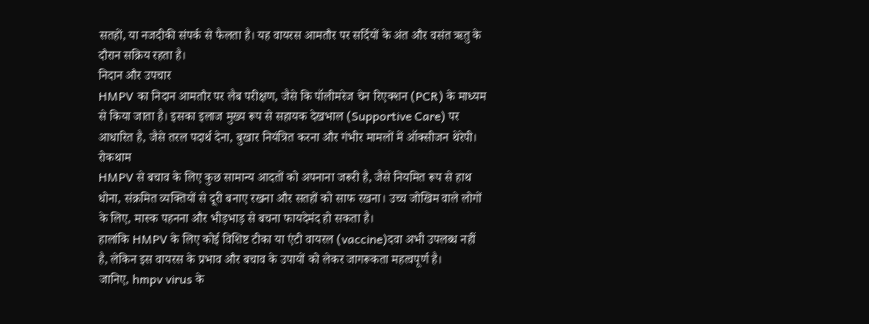सतहों, या नजदीकी संपर्क से फैलता है। यह वायरस आमतौर पर सर्दियों के अंत और वसंत ऋतु के दौरान सक्रिय रहता है।
निदान और उपचार
HMPV का निदान आमतौर पर लैब परीक्षण, जैसे कि पॉलीमरेज चेन रिएक्शन (PCR) के माध्यम से किया जाता है। इसका इलाज मुख्य रूप से सहायक देखभाल (Supportive Care) पर आधारित है, जैसे तरल पदार्थ देना, बुखार नियंत्रित करना और गंभीर मामलों में ऑक्सीजन थेरेपी।
रोकथाम
HMPV से बचाव के लिए कुछ सामान्य आदतों को अपनाना जरूरी है, जैसे नियमित रूप से हाथ धोना, संक्रमित व्यक्तियों से दूरी बनाए रखना और सतहों को साफ रखना। उच्च जोखिम वाले लोगों के लिए, मास्क पहनना और भीड़भाड़ से बचना फायदेमंद हो सकता है।
हालांकि HMPV के लिए कोई विशिष्ट टीका या एंटी वायरल (vaccine)दवा अभी उपलब्ध नहीं है, लेकिन इस वायरस के प्रभाव और बचाव के उपायों को लेकर जागरूकता महत्वपूर्ण है।
जानिए, hmpv virus के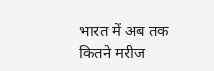भारत में अब तक कितने मरीज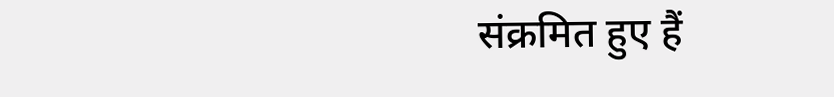संक्रमित हुए हैं